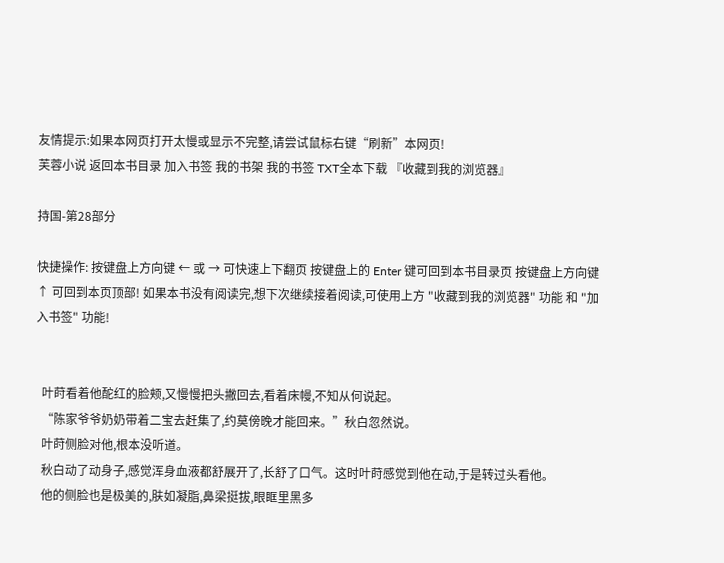友情提示:如果本网页打开太慢或显示不完整,请尝试鼠标右键“刷新”本网页!
芙蓉小说 返回本书目录 加入书签 我的书架 我的书签 TXT全本下载 『收藏到我的浏览器』

持国-第28部分

快捷操作: 按键盘上方向键 ← 或 → 可快速上下翻页 按键盘上的 Enter 键可回到本书目录页 按键盘上方向键 ↑ 可回到本页顶部! 如果本书没有阅读完,想下次继续接着阅读,可使用上方 "收藏到我的浏览器" 功能 和 "加入书签" 功能!


  叶莳看着他酡红的脸颊,又慢慢把头撇回去,看着床幔,不知从何说起。
  “陈家爷爷奶奶带着二宝去赶集了,约莫傍晚才能回来。”秋白忽然说。
  叶莳侧脸对他,根本没听道。
  秋白动了动身子,感觉浑身血液都舒展开了,长舒了口气。这时叶莳感觉到他在动,于是转过头看他。
  他的侧脸也是极美的,肤如凝脂,鼻梁挺拔,眼眶里黑多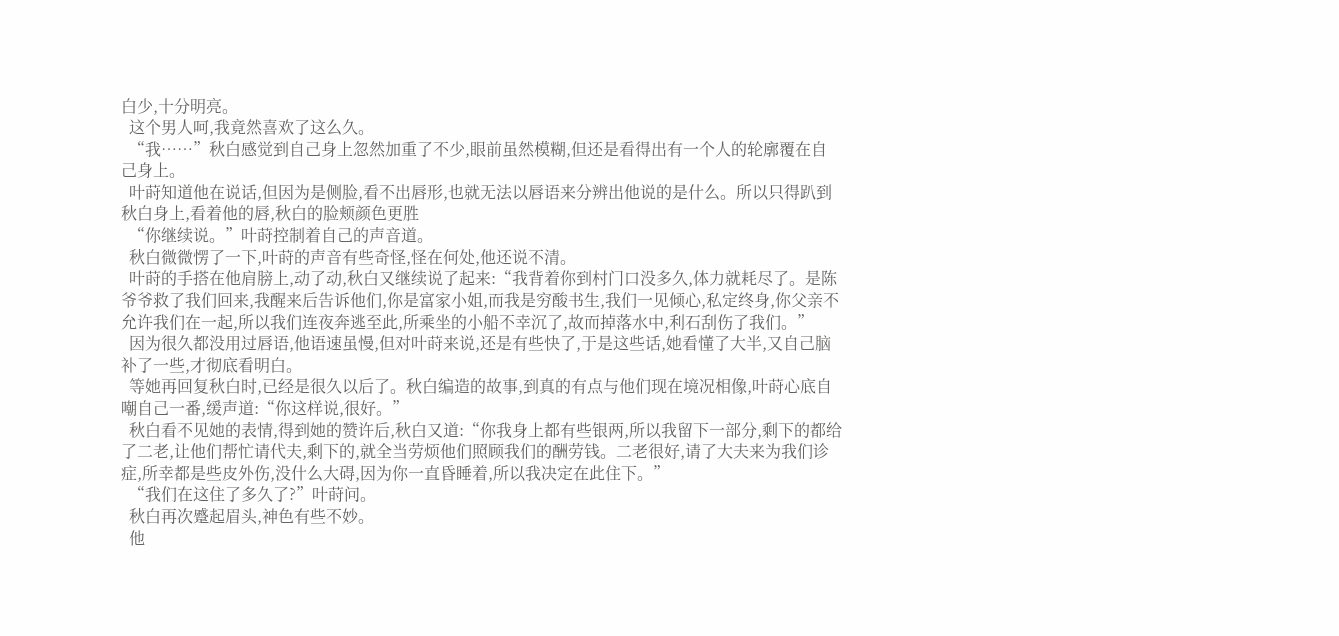白少,十分明亮。
  这个男人呵,我竟然喜欢了这么久。
  “我……”秋白感觉到自己身上忽然加重了不少,眼前虽然模糊,但还是看得出有一个人的轮廓覆在自己身上。
  叶莳知道他在说话,但因为是侧脸,看不出唇形,也就无法以唇语来分辨出他说的是什么。所以只得趴到秋白身上,看着他的唇,秋白的脸颊颜色更胜
  “你继续说。”叶莳控制着自己的声音道。
  秋白微微愣了一下,叶莳的声音有些奇怪,怪在何处,他还说不清。
  叶莳的手搭在他肩膀上,动了动,秋白又继续说了起来:“我背着你到村门口没多久,体力就耗尽了。是陈爷爷救了我们回来,我醒来后告诉他们,你是富家小姐,而我是穷酸书生,我们一见倾心,私定终身,你父亲不允许我们在一起,所以我们连夜奔逃至此,所乘坐的小船不幸沉了,故而掉落水中,利石刮伤了我们。”
  因为很久都没用过唇语,他语速虽慢,但对叶莳来说,还是有些快了,于是这些话,她看懂了大半,又自己脑补了一些,才彻底看明白。
  等她再回复秋白时,已经是很久以后了。秋白编造的故事,到真的有点与他们现在境况相像,叶莳心底自嘲自己一番,缓声道:“你这样说,很好。”
  秋白看不见她的表情,得到她的赞许后,秋白又道:“你我身上都有些银两,所以我留下一部分,剩下的都给了二老,让他们帮忙请代夫,剩下的,就全当劳烦他们照顾我们的酬劳钱。二老很好,请了大夫来为我们诊症,所幸都是些皮外伤,没什么大碍,因为你一直昏睡着,所以我决定在此住下。”
  “我们在这住了多久了?”叶莳问。
  秋白再次蹙起眉头,神色有些不妙。
  他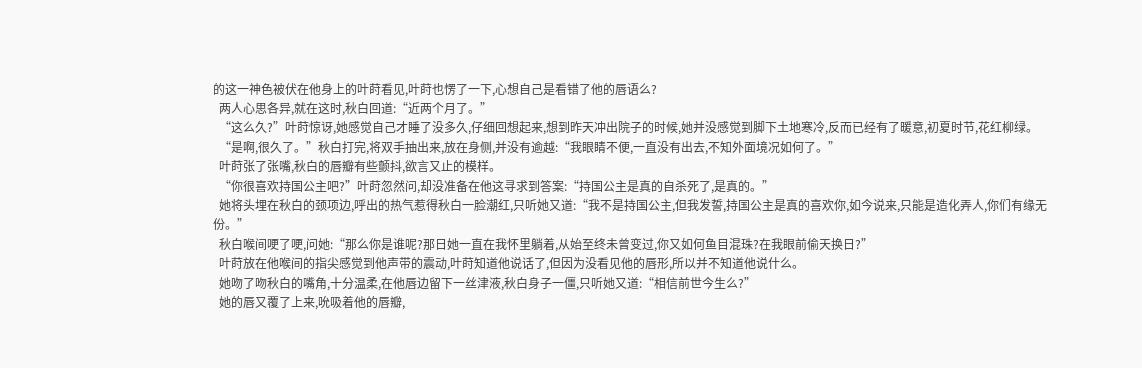的这一神色被伏在他身上的叶莳看见,叶莳也愣了一下,心想自己是看错了他的唇语么?
  两人心思各异,就在这时,秋白回道:“近两个月了。”
  “这么久?”叶莳惊讶,她感觉自己才睡了没多久,仔细回想起来,想到昨天冲出院子的时候,她并没感觉到脚下土地寒冷,反而已经有了暖意,初夏时节,花红柳绿。
  “是啊,很久了。”秋白打完,将双手抽出来,放在身侧,并没有逾越:“我眼睛不便,一直没有出去,不知外面境况如何了。”
  叶莳张了张嘴,秋白的唇瓣有些颤抖,欲言又止的模样。
  “你很喜欢持国公主吧?”叶莳忽然问,却没准备在他这寻求到答案:“持国公主是真的自杀死了,是真的。”
  她将头埋在秋白的颈项边,呼出的热气惹得秋白一脸潮红,只听她又道:“我不是持国公主,但我发誓,持国公主是真的喜欢你,如今说来,只能是造化弄人,你们有缘无份。”
  秋白喉间哽了哽,问她:“那么你是谁呢?那日她一直在我怀里躺着,从始至终未曾变过,你又如何鱼目混珠?在我眼前偷天换日?”
  叶莳放在他喉间的指尖感觉到他声带的震动,叶莳知道他说话了,但因为没看见他的唇形,所以并不知道他说什么。
  她吻了吻秋白的嘴角,十分温柔,在他唇边留下一丝津液,秋白身子一僵,只听她又道:“相信前世今生么?”
  她的唇又覆了上来,吮吸着他的唇瓣,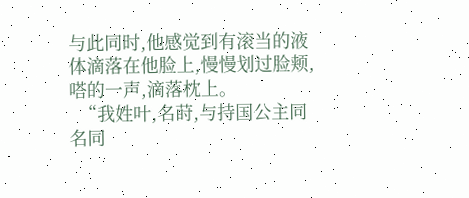与此同时,他感觉到有滚当的液体滴落在他脸上,慢慢划过脸颊,嗒的一声,滴落枕上。
  “我姓叶,名莳,与持国公主同名同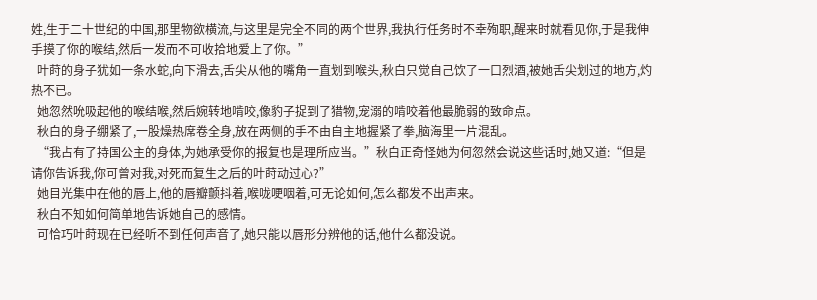姓,生于二十世纪的中国,那里物欲横流,与这里是完全不同的两个世界,我执行任务时不幸殉职,醒来时就看见你,于是我伸手摸了你的喉结,然后一发而不可收拾地爱上了你。”
  叶莳的身子犹如一条水蛇,向下滑去,舌尖从他的嘴角一直划到喉头,秋白只觉自己饮了一口烈酒,被她舌尖划过的地方,灼热不已。
  她忽然吮吸起他的喉结喉,然后婉转地啃咬,像豹子捉到了猎物,宠溺的啃咬着他最脆弱的致命点。
  秋白的身子绷紧了,一股燥热席卷全身,放在两侧的手不由自主地握紧了拳,脑海里一片混乱。
  “我占有了持国公主的身体,为她承受你的报复也是理所应当。”秋白正奇怪她为何忽然会说这些话时,她又道:“但是请你告诉我,你可曾对我,对死而复生之后的叶莳动过心?”
  她目光集中在他的唇上,他的唇瓣颤抖着,喉咙哽咽着,可无论如何,怎么都发不出声来。
  秋白不知如何简单地告诉她自己的感情。
  可恰巧叶莳现在已经听不到任何声音了,她只能以唇形分辨他的话,他什么都没说。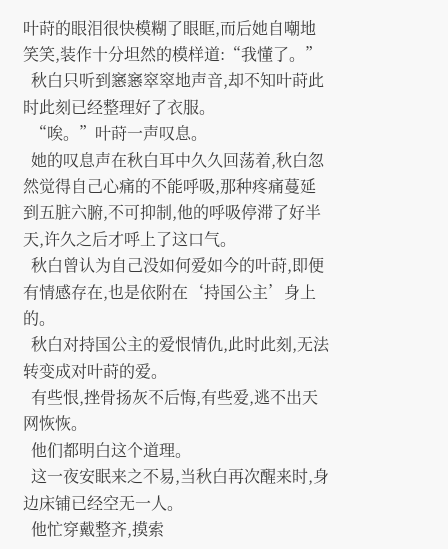叶莳的眼泪很快模糊了眼眶,而后她自嘲地笑笑,装作十分坦然的模样道:“我懂了。”
  秋白只听到窸窸窣窣地声音,却不知叶莳此时此刻已经整理好了衣服。
  “唉。”叶莳一声叹息。
  她的叹息声在秋白耳中久久回荡着,秋白忽然觉得自己心痛的不能呼吸,那种疼痛蔓延到五脏六腑,不可抑制,他的呼吸停滞了好半天,许久之后才呼上了这口气。
  秋白曾认为自己没如何爱如今的叶莳,即便有情感存在,也是依附在‘持国公主’身上的。
  秋白对持国公主的爱恨情仇,此时此刻,无法转变成对叶莳的爱。
  有些恨,挫骨扬灰不后悔,有些爱,逃不出天网恢恢。
  他们都明白这个道理。
  这一夜安眠来之不易,当秋白再次醒来时,身边床铺已经空无一人。
  他忙穿戴整齐,摸索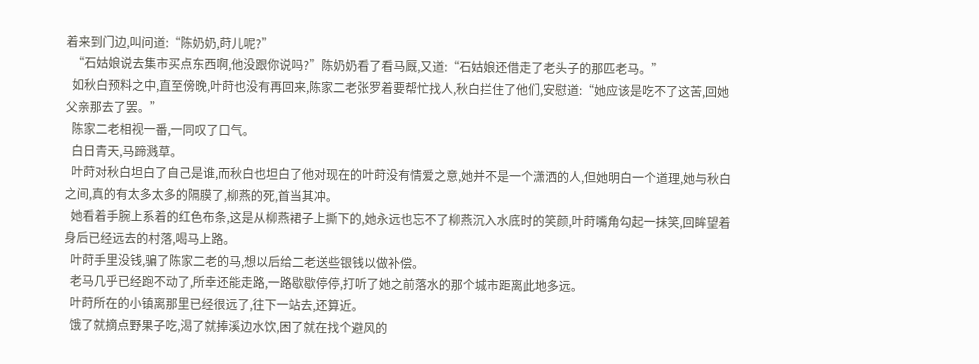着来到门边,叫问道:“陈奶奶,莳儿呢?”
  “石姑娘说去集市买点东西啊,他没跟你说吗?”陈奶奶看了看马厩,又道:“石姑娘还借走了老头子的那匹老马。”
  如秋白预料之中,直至傍晚,叶莳也没有再回来,陈家二老张罗着要帮忙找人,秋白拦住了他们,安慰道:“她应该是吃不了这苦,回她父亲那去了罢。”
  陈家二老相视一番,一同叹了口气。
  白日青天,马蹄溅草。
  叶莳对秋白坦白了自己是谁,而秋白也坦白了他对现在的叶莳没有情爱之意,她并不是一个潇洒的人,但她明白一个道理,她与秋白之间,真的有太多太多的隔膜了,柳燕的死,首当其冲。
  她看着手腕上系着的红色布条,这是从柳燕裙子上撕下的,她永远也忘不了柳燕沉入水底时的笑颜,叶莳嘴角勾起一抹笑,回眸望着身后已经远去的村落,喝马上路。
  叶莳手里没钱,骗了陈家二老的马,想以后给二老送些银钱以做补偿。
  老马几乎已经跑不动了,所幸还能走路,一路歇歇停停,打听了她之前落水的那个城市距离此地多远。
  叶莳所在的小镇离那里已经很远了,往下一站去,还算近。
  饿了就摘点野果子吃,渴了就捧溪边水饮,困了就在找个避风的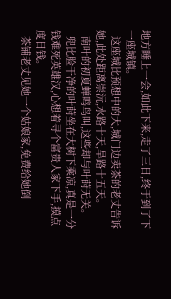地方睡上一会,如此下来,走了三日,终于到了下一座城镇。
  这座城比预想中的大,城门边卖茶的老丈告诉她,此处距离崇沅,水路十天,旱路十五天。
  南叶的初夏蝉鸣鸟叫,这些却与叶莳无关。
  兜比脸干净的叶莳坐在大树下乘凉,真是一分钱难死英雄汉,心想着寻个富贵人家下手,摸点度日钱。
  茶铺老丈见她一个姑娘家,免费给她倒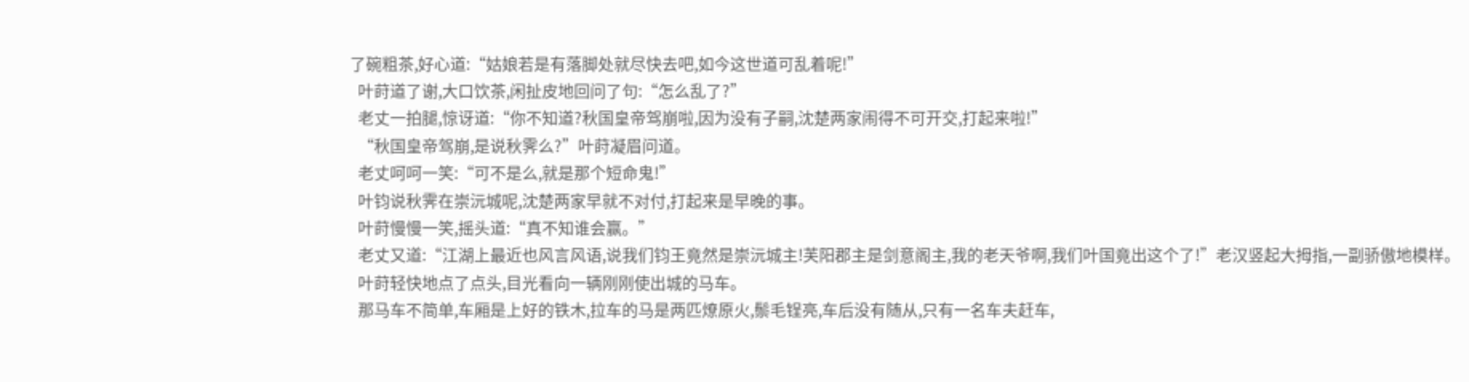了碗粗茶,好心道:“姑娘若是有落脚处就尽快去吧,如今这世道可乱着呢!”
  叶莳道了谢,大口饮茶,闲扯皮地回问了句:“怎么乱了?”
  老丈一拍腿,惊讶道:“你不知道?秋国皇帝驾崩啦,因为没有子嗣,沈楚两家闹得不可开交,打起来啦!”
  “秋国皇帝驾崩,是说秋霁么?”叶莳凝眉问道。
  老丈呵呵一笑:“可不是么,就是那个短命鬼!”
  叶钧说秋霁在崇沅城呢,沈楚两家早就不对付,打起来是早晚的事。
  叶莳慢慢一笑,摇头道:“真不知谁会赢。”
  老丈又道:“江湖上最近也风言风语,说我们钧王竟然是崇沅城主!芙阳郡主是剑意阁主,我的老天爷啊,我们叶国竟出这个了!”老汉竖起大拇指,一副骄傲地模样。
  叶莳轻快地点了点头,目光看向一辆刚刚使出城的马车。
  那马车不简单,车厢是上好的铁木,拉车的马是两匹燎原火,鬃毛锃亮,车后没有随从,只有一名车夫赶车,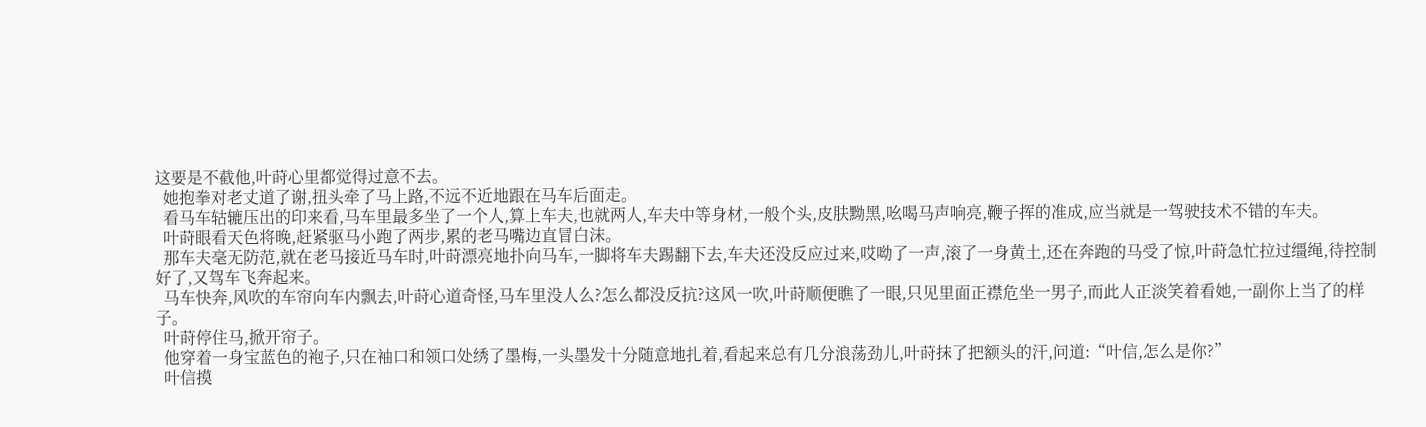这要是不截他,叶莳心里都觉得过意不去。
  她抱拳对老丈道了谢,扭头牵了马上路,不远不近地跟在马车后面走。
  看马车轱辘压出的印来看,马车里最多坐了一个人,算上车夫,也就两人,车夫中等身材,一般个头,皮肤黝黑,吆喝马声响亮,鞭子挥的准成,应当就是一驾驶技术不错的车夫。
  叶莳眼看天色将晚,赶紧驱马小跑了两步,累的老马嘴边直冒白沫。
  那车夫毫无防范,就在老马接近马车时,叶莳漂亮地扑向马车,一脚将车夫踢翻下去,车夫还没反应过来,哎呦了一声,滚了一身黄土,还在奔跑的马受了惊,叶莳急忙拉过缰绳,待控制好了,又驾车飞奔起来。
  马车快奔,风吹的车帘向车内飘去,叶莳心道奇怪,马车里没人么?怎么都没反抗?这风一吹,叶莳顺便瞧了一眼,只见里面正襟危坐一男子,而此人正淡笑着看她,一副你上当了的样子。
  叶莳停住马,掀开帘子。
  他穿着一身宝蓝色的袍子,只在袖口和领口处绣了墨梅,一头墨发十分随意地扎着,看起来总有几分浪荡劲儿,叶莳抹了把额头的汗,问道:“叶信,怎么是你?”
  叶信摸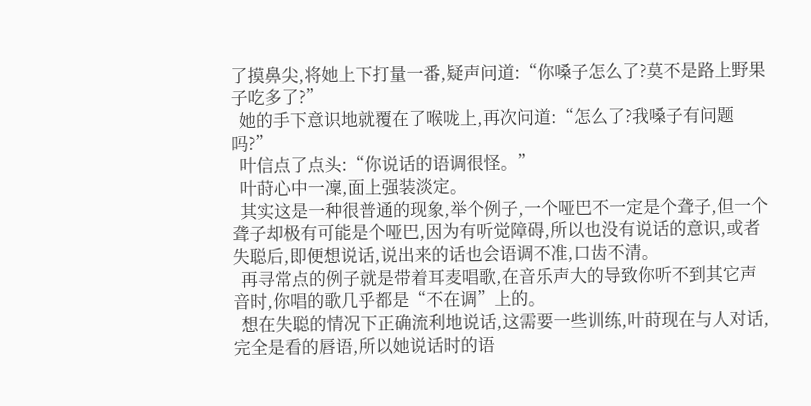了摸鼻尖,将她上下打量一番,疑声问道:“你嗓子怎么了?莫不是路上野果子吃多了?”
  她的手下意识地就覆在了喉咙上,再次问道:“怎么了?我嗓子有问题吗?”
  叶信点了点头:“你说话的语调很怪。”
  叶莳心中一凜,面上强装淡定。
  其实这是一种很普通的现象,举个例子,一个哑巴不一定是个聋子,但一个聋子却极有可能是个哑巴,因为有听觉障碍,所以也没有说话的意识,或者失聪后,即便想说话,说出来的话也会语调不准,口齿不清。
  再寻常点的例子就是带着耳麦唱歌,在音乐声大的导致你听不到其它声音时,你唱的歌几乎都是“不在调”上的。
  想在失聪的情况下正确流利地说话,这需要一些训练,叶莳现在与人对话,完全是看的唇语,所以她说话时的语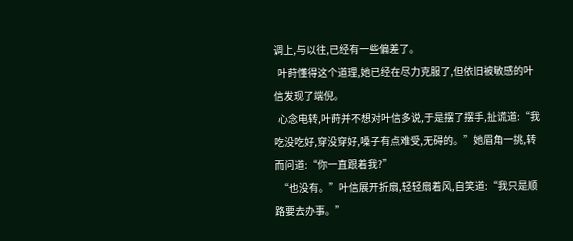调上,与以往,已经有一些偏差了。
  叶莳懂得这个道理,她已经在尽力克服了,但依旧被敏感的叶信发现了端倪。
  心念电转,叶莳并不想对叶信多说,于是摆了摆手,扯谎道:“我吃没吃好,穿没穿好,嗓子有点难受,无碍的。”她眉角一挑,转而问道:“你一直跟着我?”
  “也没有。”叶信展开折扇,轻轻扇着风,自笑道:“我只是顺路要去办事。”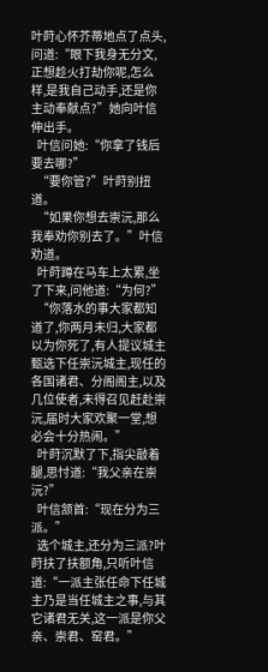叶莳心怀芥蒂地点了点头,问道:“眼下我身无分文,正想趁火打劫你呢,怎么样,是我自己动手,还是你主动奉献点?”她向叶信伸出手。
  叶信问她:“你拿了钱后要去哪?”
  “要你管?”叶莳别扭道。
  “如果你想去崇沅,那么我奉劝你别去了。”叶信劝道。
  叶莳蹲在马车上太累,坐了下来,问他道:“为何?”
  “你落水的事大家都知道了,你两月未归,大家都以为你死了,有人提议城主甄选下任崇沅城主,现任的各国诸君、分阁阁主,以及几位使者,未得召见赶赴崇沅,届时大家欢聚一堂,想必会十分热闹。”
  叶莳沉默了下,指尖敲着腿,思忖道:“我父亲在崇沅?”
  叶信颔首:“现在分为三派。”
  选个城主,还分为三派?叶莳扶了扶额角,只听叶信道:“一派主张任命下任城主乃是当任城主之事,与其它诸君无关,这一派是你父亲、崇君、窑君。”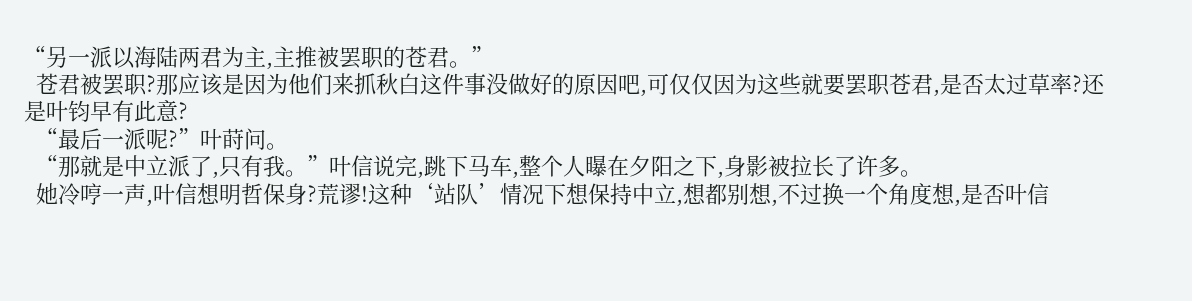“另一派以海陆两君为主,主推被罢职的苍君。”
  苍君被罢职?那应该是因为他们来抓秋白这件事没做好的原因吧,可仅仅因为这些就要罢职苍君,是否太过草率?还是叶钧早有此意?
  “最后一派呢?”叶莳问。
  “那就是中立派了,只有我。”叶信说完,跳下马车,整个人曝在夕阳之下,身影被拉长了许多。
  她冷哼一声,叶信想明哲保身?荒谬!这种‘站队’情况下想保持中立,想都别想,不过换一个角度想,是否叶信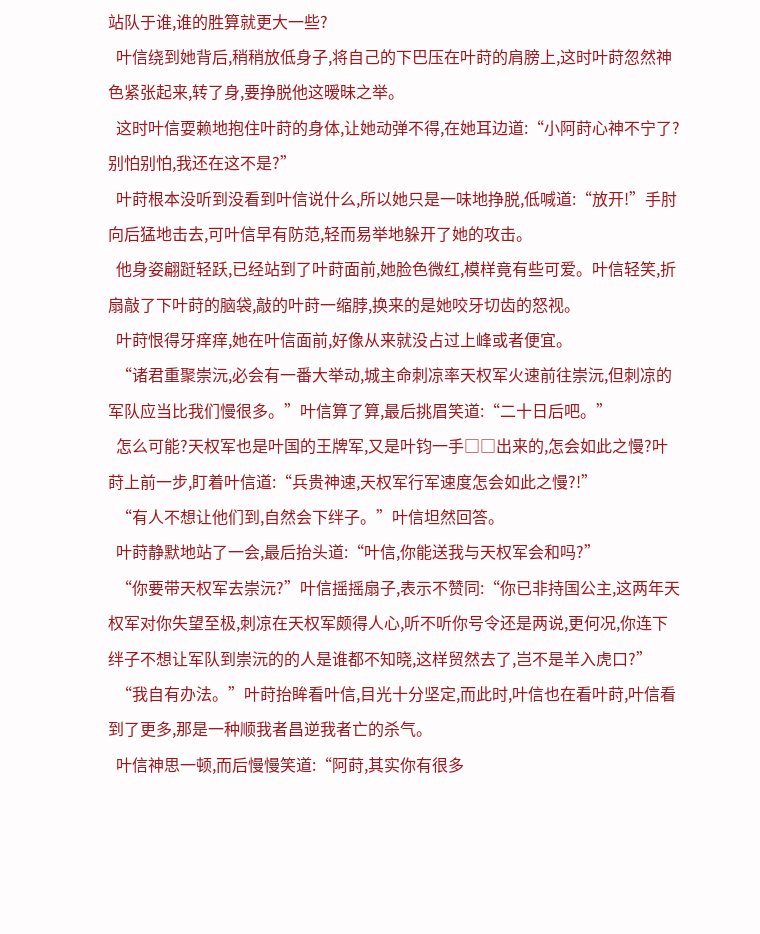站队于谁,谁的胜算就更大一些?
  叶信绕到她背后,稍稍放低身子,将自己的下巴压在叶莳的肩膀上,这时叶莳忽然神色紧张起来,转了身,要挣脱他这暧昧之举。
  这时叶信耍赖地抱住叶莳的身体,让她动弹不得,在她耳边道:“小阿莳心神不宁了?别怕别怕,我还在这不是?”
  叶莳根本没听到没看到叶信说什么,所以她只是一味地挣脱,低喊道:“放开!”手肘向后猛地击去,可叶信早有防范,轻而易举地躲开了她的攻击。
  他身姿翩跹轻跃,已经站到了叶莳面前,她脸色微红,模样竟有些可爱。叶信轻笑,折扇敲了下叶莳的脑袋,敲的叶莳一缩脖,换来的是她咬牙切齿的怒视。
  叶莳恨得牙痒痒,她在叶信面前,好像从来就没占过上峰或者便宜。
  “诸君重聚崇沅,必会有一番大举动,城主命刺凉率天权军火速前往崇沅,但刺凉的军队应当比我们慢很多。”叶信算了算,最后挑眉笑道:“二十日后吧。”
  怎么可能?天权军也是叶国的王牌军,又是叶钧一手□□出来的,怎会如此之慢?叶莳上前一步,盯着叶信道:“兵贵神速,天权军行军速度怎会如此之慢?!”
  “有人不想让他们到,自然会下绊子。”叶信坦然回答。
  叶莳静默地站了一会,最后抬头道:“叶信,你能送我与天权军会和吗?”
  “你要带天权军去崇沅?”叶信摇摇扇子,表示不赞同:“你已非持国公主,这两年天权军对你失望至极,刺凉在天权军颇得人心,听不听你号令还是两说,更何况,你连下绊子不想让军队到崇沅的的人是谁都不知晓,这样贸然去了,岂不是羊入虎口?”
  “我自有办法。”叶莳抬眸看叶信,目光十分坚定,而此时,叶信也在看叶莳,叶信看到了更多,那是一种顺我者昌逆我者亡的杀气。
  叶信神思一顿,而后慢慢笑道:“阿莳,其实你有很多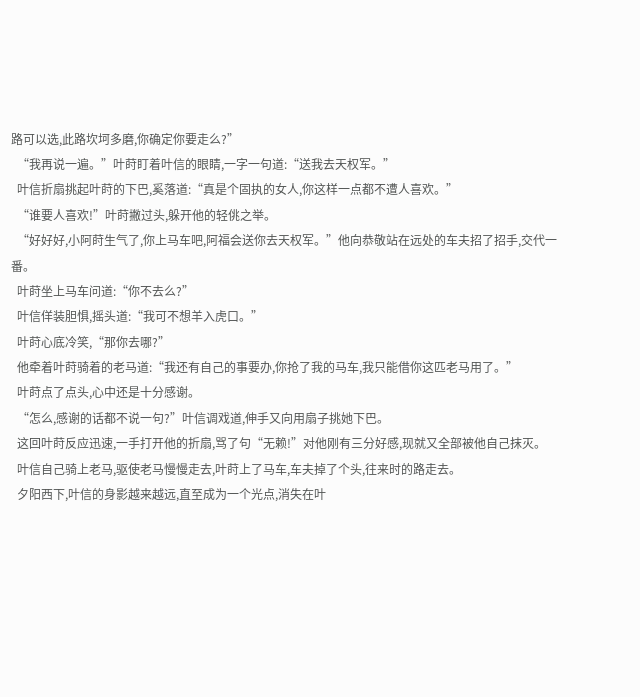路可以选,此路坎坷多磨,你确定你要走么?”
  “我再说一遍。”叶莳盯着叶信的眼睛,一字一句道:“送我去天权军。”
  叶信折扇挑起叶莳的下巴,奚落道:“真是个固执的女人,你这样一点都不遭人喜欢。”
  “谁要人喜欢!”叶莳撇过头,躲开他的轻佻之举。
  “好好好,小阿莳生气了,你上马车吧,阿福会送你去天权军。”他向恭敬站在远处的车夫招了招手,交代一番。
  叶莳坐上马车问道:“你不去么?”
  叶信佯装胆惧,摇头道:“我可不想羊入虎口。”
  叶莳心底冷笑,“那你去哪?”
  他牵着叶莳骑着的老马道:“我还有自己的事要办,你抢了我的马车,我只能借你这匹老马用了。”
  叶莳点了点头,心中还是十分感谢。
  “怎么,感谢的话都不说一句?”叶信调戏道,伸手又向用扇子挑她下巴。
  这回叶莳反应迅速,一手打开他的折扇,骂了句“无赖!”对他刚有三分好感,现就又全部被他自己抹灭。
  叶信自己骑上老马,驱使老马慢慢走去,叶莳上了马车,车夫掉了个头,往来时的路走去。
  夕阳西下,叶信的身影越来越远,直至成为一个光点,消失在叶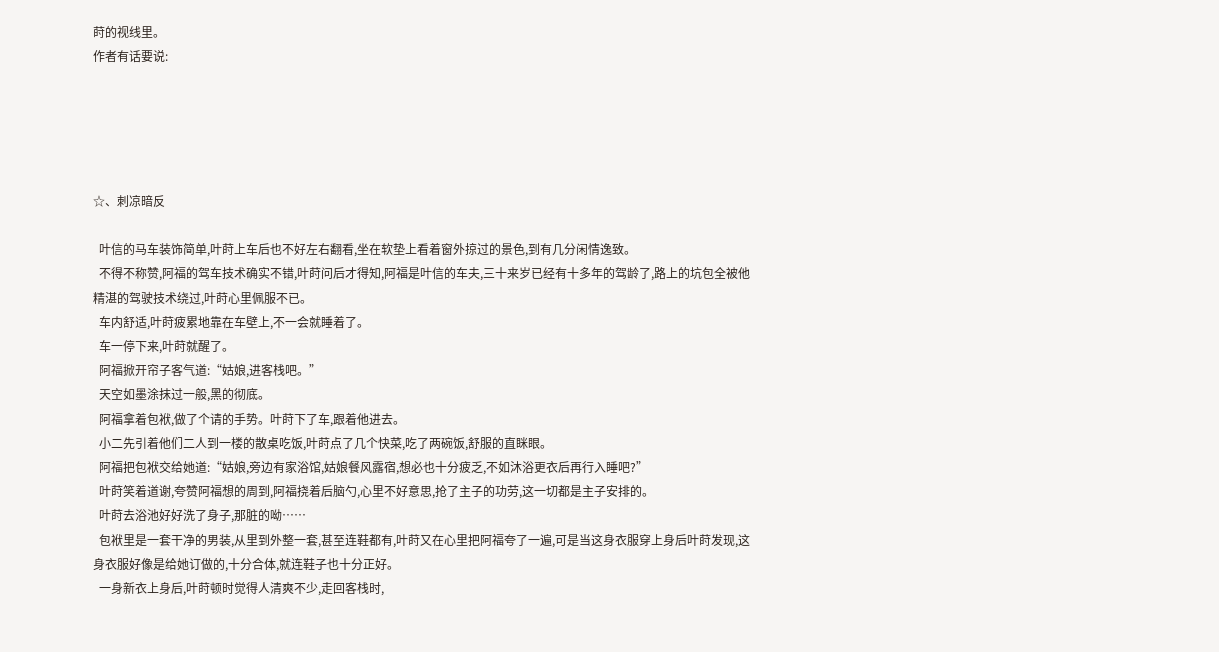莳的视线里。
作者有话要说:





☆、刺凉暗反

  叶信的马车装饰简单,叶莳上车后也不好左右翻看,坐在软垫上看着窗外掠过的景色,到有几分闲情逸致。
  不得不称赞,阿福的驾车技术确实不错,叶莳问后才得知,阿福是叶信的车夫,三十来岁已经有十多年的驾龄了,路上的坑包全被他精湛的驾驶技术绕过,叶莳心里佩服不已。
  车内舒适,叶莳疲累地靠在车壁上,不一会就睡着了。
  车一停下来,叶莳就醒了。
  阿福掀开帘子客气道:“姑娘,进客栈吧。”
  天空如墨涂抹过一般,黑的彻底。
  阿福拿着包袱,做了个请的手势。叶莳下了车,跟着他进去。
  小二先引着他们二人到一楼的散桌吃饭,叶莳点了几个快菜,吃了两碗饭,舒服的直眯眼。
  阿福把包袱交给她道:“姑娘,旁边有家浴馆,姑娘餐风露宿,想必也十分疲乏,不如沐浴更衣后再行入睡吧?”
  叶莳笑着道谢,夸赞阿福想的周到,阿福挠着后脑勺,心里不好意思,抢了主子的功劳,这一切都是主子安排的。
  叶莳去浴池好好洗了身子,那脏的呦……
  包袱里是一套干净的男装,从里到外整一套,甚至连鞋都有,叶莳又在心里把阿福夸了一遍,可是当这身衣服穿上身后叶莳发现,这身衣服好像是给她订做的,十分合体,就连鞋子也十分正好。
  一身新衣上身后,叶莳顿时觉得人清爽不少,走回客栈时,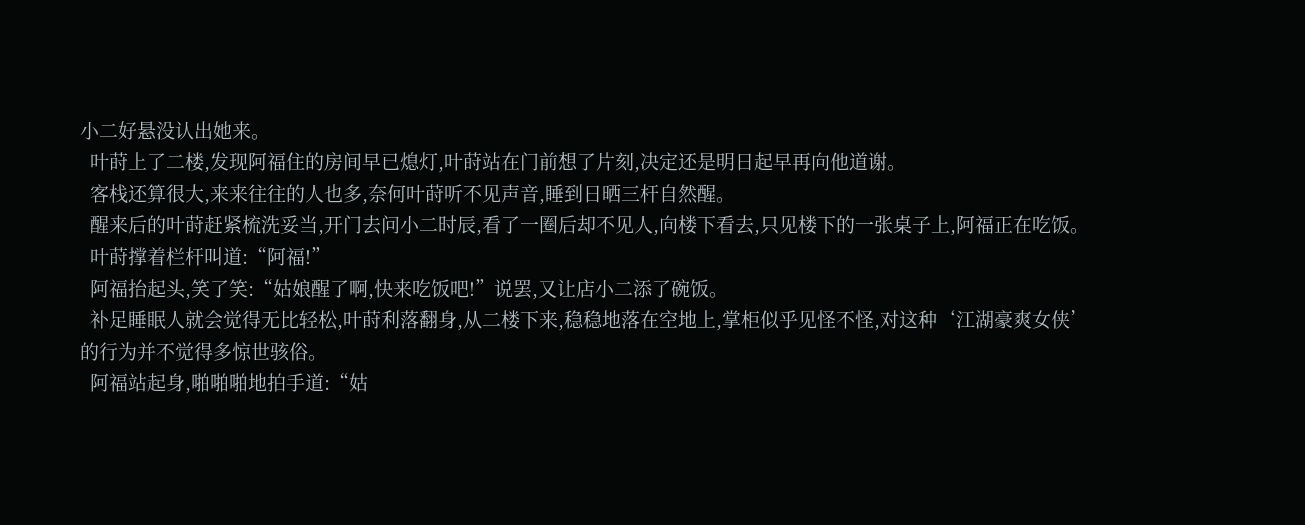小二好悬没认出她来。
  叶莳上了二楼,发现阿福住的房间早已熄灯,叶莳站在门前想了片刻,决定还是明日起早再向他道谢。
  客栈还算很大,来来往往的人也多,奈何叶莳听不见声音,睡到日晒三杆自然醒。
  醒来后的叶莳赶紧梳洗妥当,开门去问小二时辰,看了一圈后却不见人,向楼下看去,只见楼下的一张桌子上,阿福正在吃饭。
  叶莳撑着栏杆叫道:“阿福!”
  阿福抬起头,笑了笑:“姑娘醒了啊,快来吃饭吧!”说罢,又让店小二添了碗饭。
  补足睡眠人就会觉得无比轻松,叶莳利落翻身,从二楼下来,稳稳地落在空地上,掌柜似乎见怪不怪,对这种‘江湖豪爽女侠’的行为并不觉得多惊世骇俗。
  阿福站起身,啪啪啪地拍手道:“姑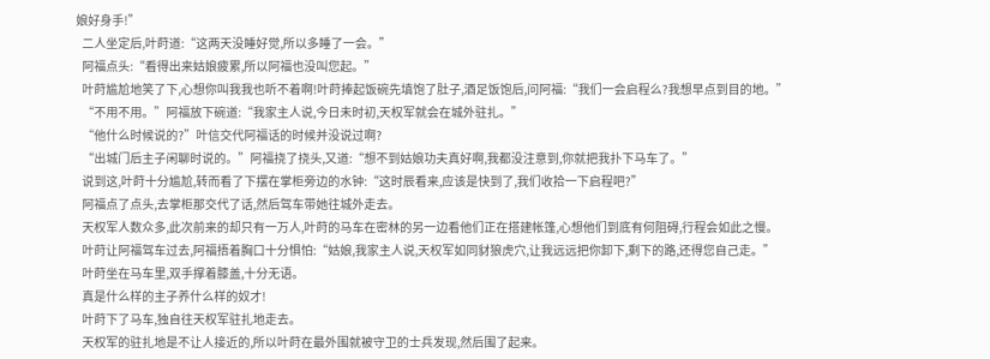娘好身手!”
  二人坐定后,叶莳道:“这两天没睡好觉,所以多睡了一会。”
  阿福点头:“看得出来姑娘疲累,所以阿福也没叫您起。”
  叶莳尴尬地笑了下,心想你叫我我也听不着啊!叶莳捧起饭碗先填饱了肚子,酒足饭饱后,问阿福:“我们一会启程么?我想早点到目的地。”
  “不用不用。”阿福放下碗道:“我家主人说,今日未时初,天权军就会在城外驻扎。”
  “他什么时候说的?”叶信交代阿福话的时候并没说过啊?
  “出城门后主子闲聊时说的。”阿福挠了挠头,又道:“想不到姑娘功夫真好啊,我都没注意到,你就把我扑下马车了。”
  说到这,叶莳十分尴尬,转而看了下摆在掌柜旁边的水钟:“这时辰看来,应该是快到了,我们收拾一下启程吧?”
  阿福点了点头,去掌柜那交代了话,然后驾车带她往城外走去。
  天权军人数众多,此次前来的却只有一万人,叶莳的马车在密林的另一边看他们正在搭建帐篷,心想他们到底有何阻碍,行程会如此之慢。
  叶莳让阿福驾车过去,阿福捂着胸口十分惧怕:“姑娘,我家主人说,天权军如同豺狼虎穴,让我远远把你卸下,剩下的路,还得您自己走。”
  叶莳坐在马车里,双手撑着膝盖,十分无语。
  真是什么样的主子养什么样的奴才!
  叶莳下了马车,独自往天权军驻扎地走去。
  天权军的驻扎地是不让人接近的,所以叶莳在最外围就被守卫的士兵发现,然后围了起来。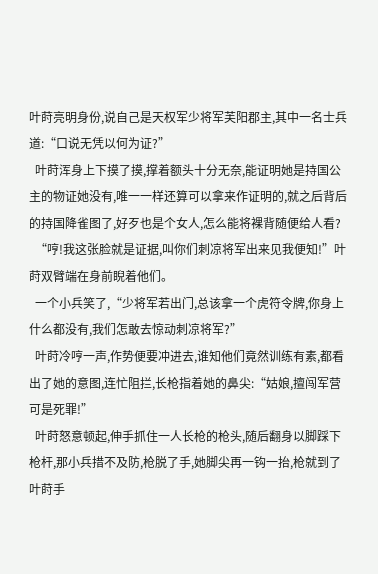叶莳亮明身份,说自己是天权军少将军芙阳郡主,其中一名士兵道:“口说无凭以何为证?”
  叶莳浑身上下摸了摸,撑着额头十分无奈,能证明她是持国公主的物证她没有,唯一一样还算可以拿来作证明的,就之后背后的持国降雀图了,好歹也是个女人,怎么能将裸背随便给人看?
  “哼!我这张脸就是证据,叫你们刺凉将军出来见我便知!”叶莳双臂端在身前睨着他们。
  一个小兵笑了,“少将军若出门,总该拿一个虎符令牌,你身上什么都没有,我们怎敢去惊动刺凉将军?”
  叶莳冷哼一声,作势便要冲进去,谁知他们竟然训练有素,都看出了她的意图,连忙阻拦,长枪指着她的鼻尖:“姑娘,擅闯军营可是死罪!”
  叶莳怒意顿起,伸手抓住一人长枪的枪头,随后翻身以脚踩下枪杆,那小兵措不及防,枪脱了手,她脚尖再一钩一抬,枪就到了叶莳手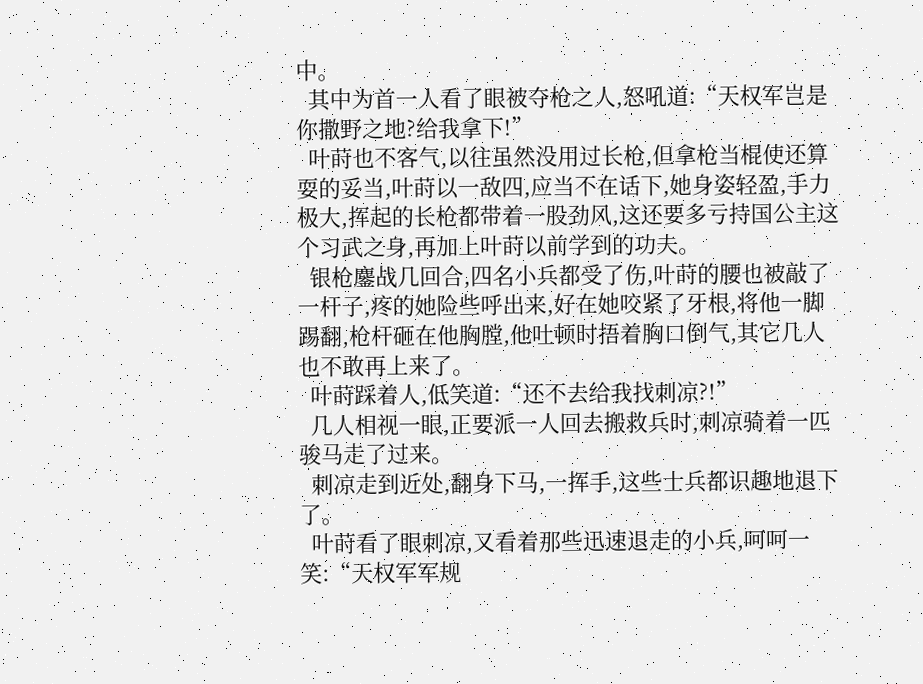中。
  其中为首一人看了眼被夺枪之人,怒吼道:“天权军岂是你撒野之地?给我拿下!”
  叶莳也不客气,以往虽然没用过长枪,但拿枪当棍使还算耍的妥当,叶莳以一敌四,应当不在话下,她身姿轻盈,手力极大,挥起的长枪都带着一股劲风,这还要多亏持国公主这个习武之身,再加上叶莳以前学到的功夫。
  银枪鏖战几回合,四名小兵都受了伤,叶莳的腰也被敲了一杆子,疼的她险些呼出来,好在她咬紧了牙根,将他一脚踢翻,枪杆砸在他胸膛,他吐顿时捂着胸口倒气,其它几人也不敢再上来了。
  叶莳踩着人,低笑道:“还不去给我找刺凉?!”
  几人相视一眼,正要派一人回去搬救兵时,刺凉骑着一匹骏马走了过来。
  刺凉走到近处,翻身下马,一挥手,这些士兵都识趣地退下了。
  叶莳看了眼刺凉,又看着那些迅速退走的小兵,呵呵一笑:“天权军军规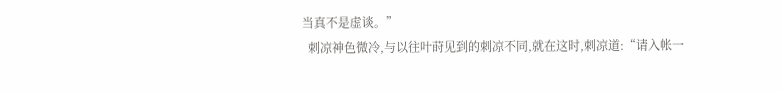当真不是虚谈。”
  刺凉神色微冷,与以往叶莳见到的刺凉不同,就在这时,刺凉道:“请入帐一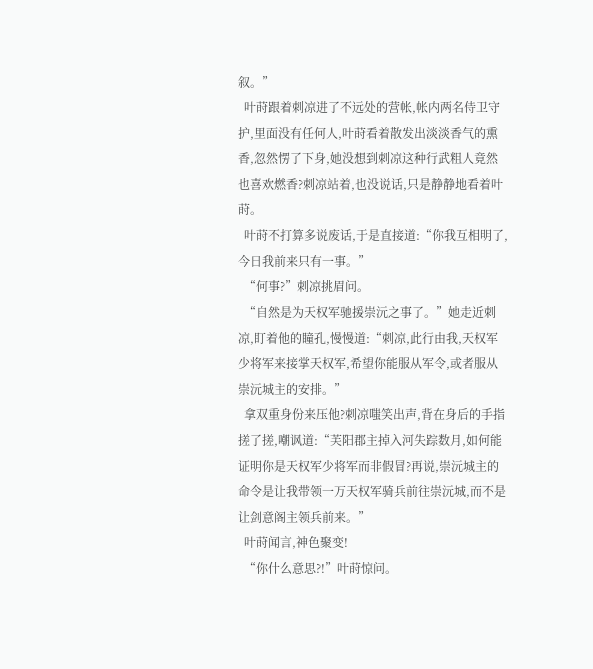叙。”
  叶莳跟着刺凉进了不远处的营帐,帐内两名侍卫守护,里面没有任何人,叶莳看着散发出淡淡香气的熏香,忽然愣了下身,她没想到刺凉这种行武粗人竟然也喜欢燃香?刺凉站着,也没说话,只是静静地看着叶莳。
  叶莳不打算多说废话,于是直接道:“你我互相明了,今日我前来只有一事。”
  “何事?”刺凉挑眉问。
  “自然是为天权军驰援崇沅之事了。”她走近刺凉,盯着他的瞳孔,慢慢道:“刺凉,此行由我,天权军少将军来接掌天权军,希望你能服从军令,或者服从崇沅城主的安排。”
  拿双重身份来压他?刺凉嗤笑出声,背在身后的手指搓了搓,嘲讽道:“芙阳郡主掉入河失踪数月,如何能证明你是天权军少将军而非假冒?再说,崇沅城主的命令是让我带领一万天权军骑兵前往崇沅城,而不是让剑意阁主领兵前来。”
  叶莳闻言,神色聚变!
  “你什么意思?!”叶莳惊问。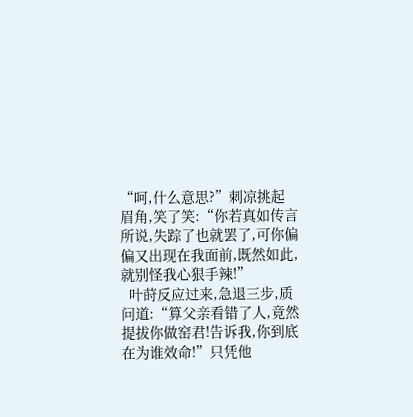“呵,什么意思?”刺凉挑起眉角,笑了笑:“你若真如传言所说,失踪了也就罢了,可你偏偏又出现在我面前,既然如此,就别怪我心狠手辣!”
  叶莳反应过来,急退三步,质问道:“算父亲看错了人,竟然提拔你做窑君!告诉我,你到底在为谁效命!”只凭他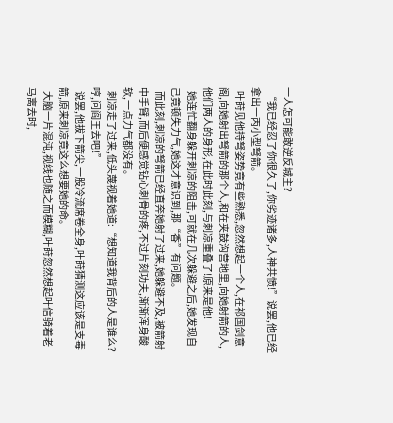一人怎可能敢逆反城主?
  “我已经忍了你很久了,你劣迹诸多,人神共愤!”说罢,他已经拿出一丙小型弩箭。
  叶莳见他持弩姿势竟有些熟悉,忽然想起一个人,在祁国剑意阁,向她射出弩箭的那个人,和在夹鼓沟营地里,向她射箭的人,他们两人的身形,在此时此刻,与刺凉重叠了!原来是他!
  她连忙翻身躲开刺凉的阻击,可就在几次躲避之后,她发现自己竟顿失力气,她这才意识到,那“香”有问题。
  而此刻,刺凉的弩箭已经直奔她射了过来,她躲避不及,被箭射中手臂,而后便感觉钻心刺骨的疼,不过片刻功夫,渐渐浑身酸软,一点力气都没有。
  刺凉走了过来,低头蔑视着她道:“想知道我背后的人是谁么?哼,问阎王去吧!”
  说罢,他拔下箭尖,一股冷流席卷全身,叶莳猜测这应该是支毒箭,原来刺凉竟这么想要她的命。
  大脑一片混沌,视线也随之而模糊,叶莳忽然想起叶信骑着老马离去时,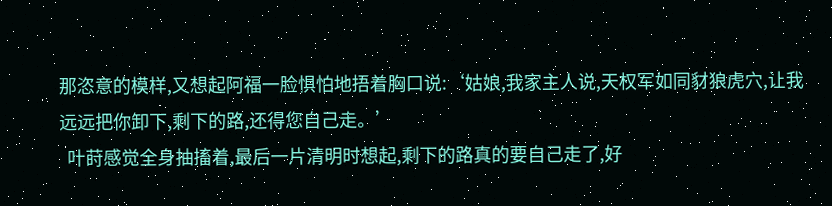那恣意的模样,又想起阿福一脸惧怕地捂着胸口说:‘姑娘,我家主人说,天权军如同豺狼虎穴,让我远远把你卸下,剩下的路,还得您自己走。’
  叶莳感觉全身抽搐着,最后一片清明时想起,剩下的路真的要自己走了,好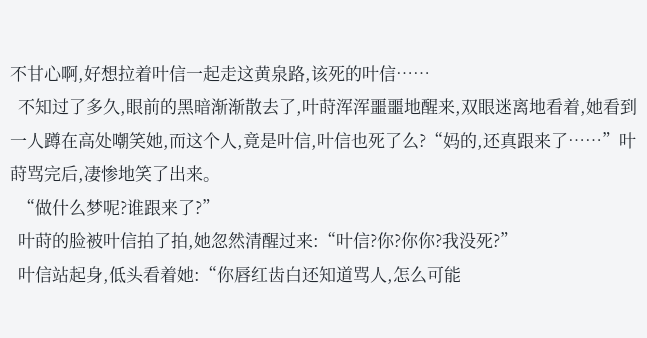不甘心啊,好想拉着叶信一起走这黄泉路,该死的叶信……
  不知过了多久,眼前的黑暗渐渐散去了,叶莳浑浑噩噩地醒来,双眼迷离地看着,她看到一人蹲在高处嘲笑她,而这个人,竟是叶信,叶信也死了么?“妈的,还真跟来了……”叶莳骂完后,凄惨地笑了出来。
  “做什么梦呢?谁跟来了?”
  叶莳的脸被叶信拍了拍,她忽然清醒过来:“叶信?你?你你?我没死?”
  叶信站起身,低头看着她:“你唇红齿白还知道骂人,怎么可能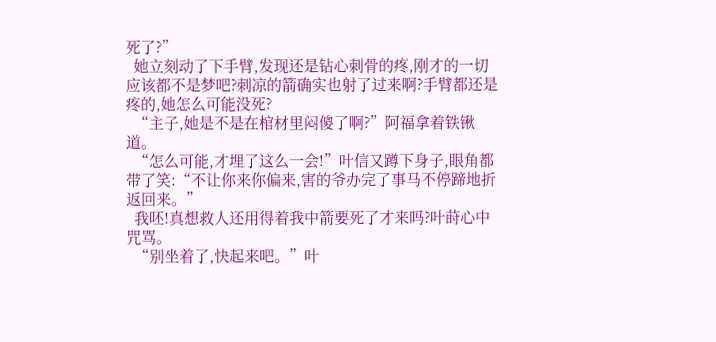死了?”
  她立刻动了下手臂,发现还是钻心刺骨的疼,刚才的一切应该都不是梦吧?刺凉的箭确实也射了过来啊?手臂都还是疼的,她怎么可能没死?
  “主子,她是不是在棺材里闷傻了啊?”阿福拿着铁锹道。
  “怎么可能,才埋了这么一会!”叶信又蹲下身子,眼角都带了笑:“不让你来你偏来,害的爷办完了事马不停蹄地折返回来。”
  我呸!真想救人还用得着我中箭要死了才来吗?叶莳心中咒骂。
  “别坐着了,快起来吧。”叶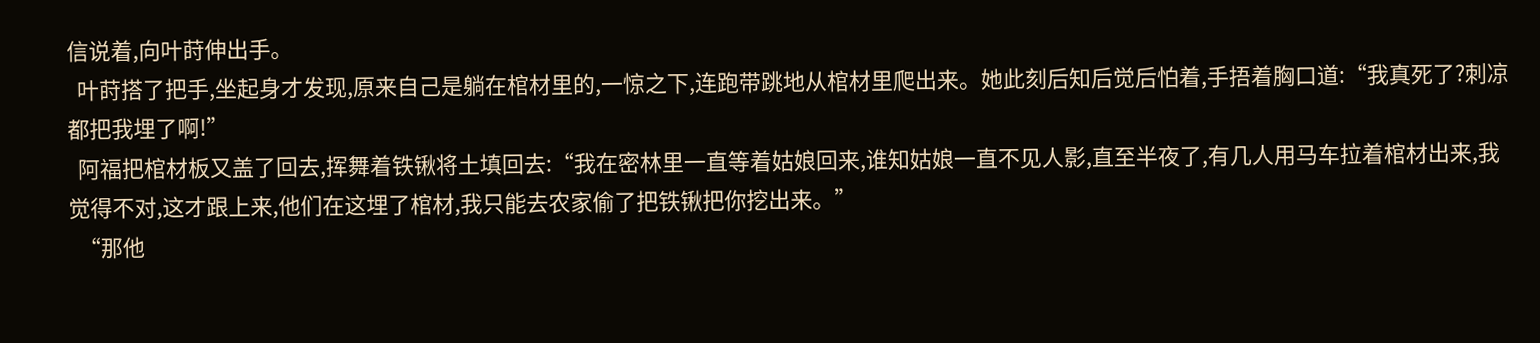信说着,向叶莳伸出手。
  叶莳搭了把手,坐起身才发现,原来自己是躺在棺材里的,一惊之下,连跑带跳地从棺材里爬出来。她此刻后知后觉后怕着,手捂着胸口道:“我真死了?刺凉都把我埋了啊!”
  阿福把棺材板又盖了回去,挥舞着铁锹将土填回去:“我在密林里一直等着姑娘回来,谁知姑娘一直不见人影,直至半夜了,有几人用马车拉着棺材出来,我觉得不对,这才跟上来,他们在这埋了棺材,我只能去农家偷了把铁锹把你挖出来。”
  “那他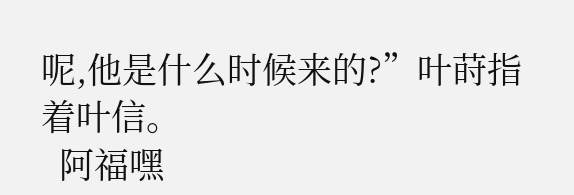呢,他是什么时候来的?”叶莳指着叶信。
  阿福嘿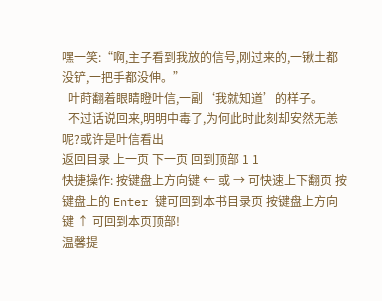嘿一笑:“啊,主子看到我放的信号,刚过来的,一锹土都没铲,一把手都没伸。”
  叶莳翻着眼睛瞪叶信,一副‘我就知道’的样子。
  不过话说回来,明明中毒了,为何此时此刻却安然无恙呢?或许是叶信看出
返回目录 上一页 下一页 回到顶部 1 1
快捷操作: 按键盘上方向键 ← 或 → 可快速上下翻页 按键盘上的 Enter 键可回到本书目录页 按键盘上方向键 ↑ 可回到本页顶部!
温馨提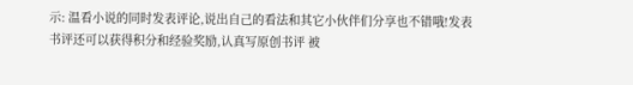示: 温看小说的同时发表评论,说出自己的看法和其它小伙伴们分享也不错哦!发表书评还可以获得积分和经验奖励,认真写原创书评 被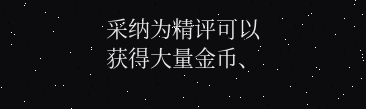采纳为精评可以获得大量金币、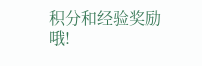积分和经验奖励哦!